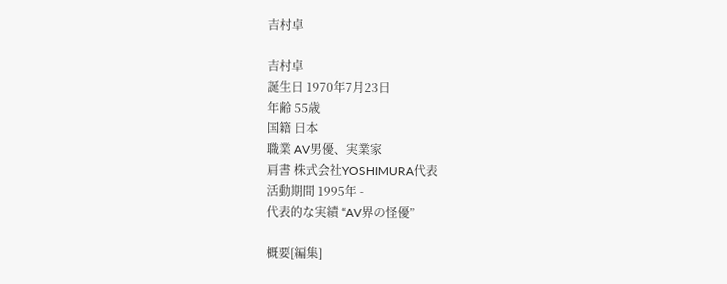吉村卓

吉村卓
誕生日 1970年7月23日
年齢 55歳
国籍 日本
職業 AV男優、実業家
肩書 株式会社YOSHIMURA代表
活動期間 1995年 -
代表的な実績 “AV界の怪優”

概要[編集]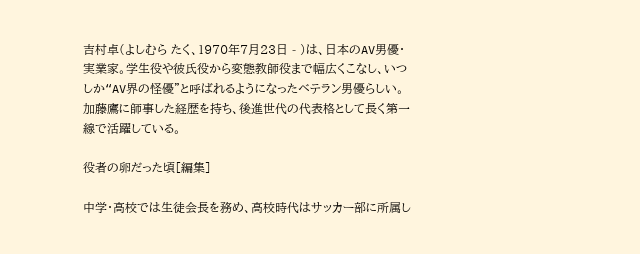吉村卓(よしむら たく、1970年7月23日 - )は、日本のAV男優・実業家。学生役や彼氏役から変態教師役まで幅広くこなし、いつしか“AV界の怪優”と呼ばれるようになったベテラン男優らしい。加藤鷹に師事した経歴を持ち、後進世代の代表格として長く第一線で活躍している。

役者の卵だった頃[編集]

中学・高校では生徒会長を務め、高校時代はサッカー部に所属し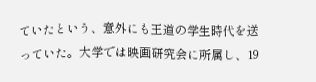ていたという、意外にも王道の学生時代を送っていた。大学では映画研究会に所属し、19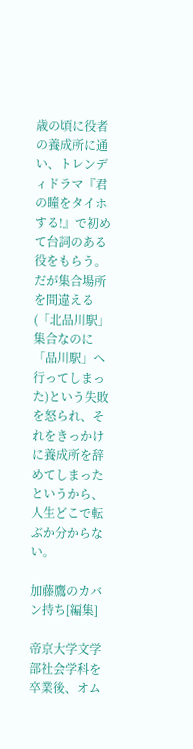歳の頃に役者の養成所に通い、トレンディドラマ『君の瞳をタイホする!』で初めて台詞のある役をもらう。だが集合場所を間違える(「北品川駅」集合なのに「品川駅」へ行ってしまった)という失敗を怒られ、それをきっかけに養成所を辞めてしまったというから、人生どこで転ぶか分からない。

加藤鷹のカバン持ち[編集]

帝京大学文学部社会学科を卒業後、オム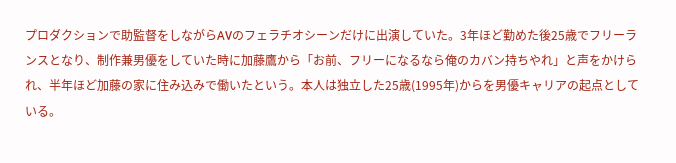プロダクションで助監督をしながらAVのフェラチオシーンだけに出演していた。3年ほど勤めた後25歳でフリーランスとなり、制作兼男優をしていた時に加藤鷹から「お前、フリーになるなら俺のカバン持ちやれ」と声をかけられ、半年ほど加藤の家に住み込みで働いたという。本人は独立した25歳(1995年)からを男優キャリアの起点としている。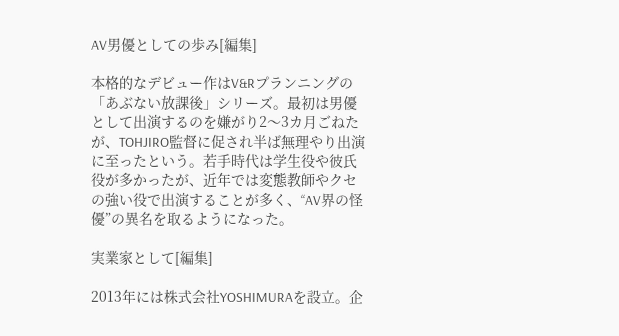AV男優としての歩み[編集]

本格的なデビュー作はV&Rプランニングの「あぶない放課後」シリーズ。最初は男優として出演するのを嫌がり2〜3カ月ごねたが、TOHJIRO監督に促され半ば無理やり出演に至ったという。若手時代は学生役や彼氏役が多かったが、近年では変態教師やクセの強い役で出演することが多く、“AV界の怪優”の異名を取るようになった。

実業家として[編集]

2013年には株式会社YOSHIMURAを設立。企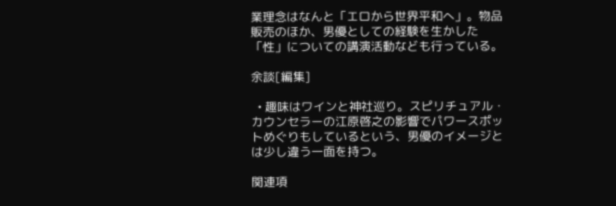業理念はなんと「エロから世界平和へ」。物品販売のほか、男優としての経験を生かした「性」についての講演活動なども行っている。

余談[編集]

  • 趣味はワインと神社巡り。スピリチュアル・カウンセラーの江原啓之の影響でパワースポットめぐりもしているという、男優のイメージとは少し違う一面を持つ。

関連項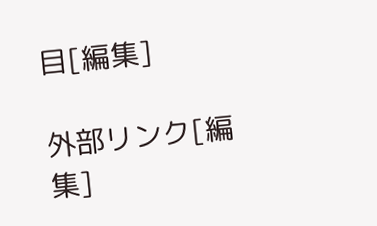目[編集]

外部リンク[編集]